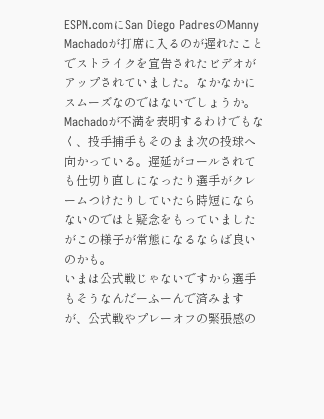ESPN.comにSan Diego PadresのManny Machadoが打席に入るのが遅れたことでストライクを宣告されたビデオがアップされていました。なかなかにスムーズなのではないでしょうか。Machadoが不満を表明するわけでもなく、投手捕手もそのまま次の投球へ向かっている。遅延がコールされても仕切り直しになったり選手がクレームつけたりしていたら時短にならないのではと疑念をもっていましたがこの様子が常態になるならば良いのかも。
いまは公式戦じゃないですから選手もそうなんだーふーんで済みますが、公式戦やプレーオフの緊張感の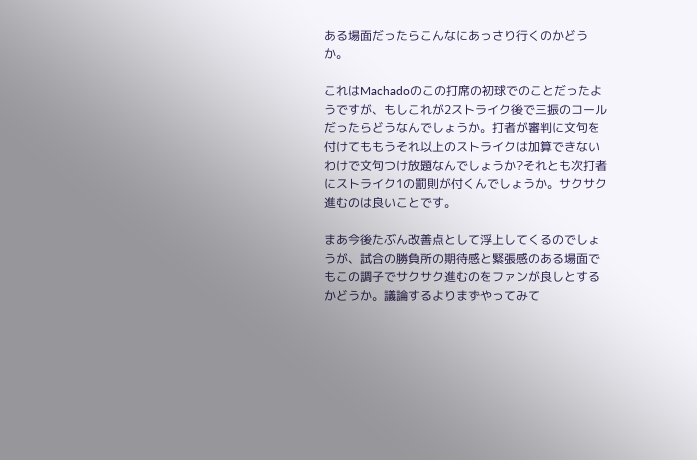ある場面だったらこんなにあっさり行くのかどうか。

これはMachadoのこの打席の初球でのことだったようですが、もしこれが2ストライク後で三振のコールだったらどうなんでしょうか。打者が審判に文句を付けてももうそれ以上のストライクは加算できないわけで文句つけ放題なんでしょうか?それとも次打者にストライク1の罰則が付くんでしょうか。サクサク進むのは良いことです。

まあ今後たぶん改善点として浮上してくるのでしょうが、試合の勝負所の期待感と緊張感のある場面でもこの調子でサクサク進むのをファンが良しとするかどうか。議論するよりまずやってみて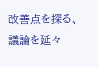改善点を探る、議論を延々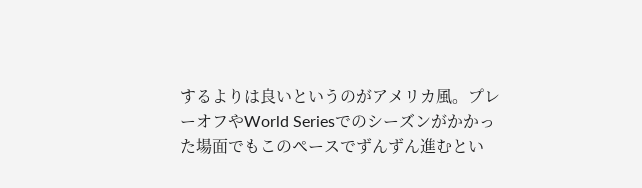するよりは良いというのがアメリカ風。プレーオフやWorld Seriesでのシーズンがかかった場面でもこのペースでずんずん進むとい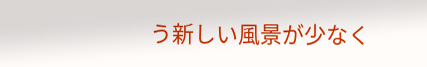う新しい風景が少なく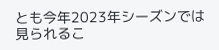とも今年2023年シーズンでは見られるこ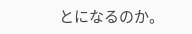とになるのか。